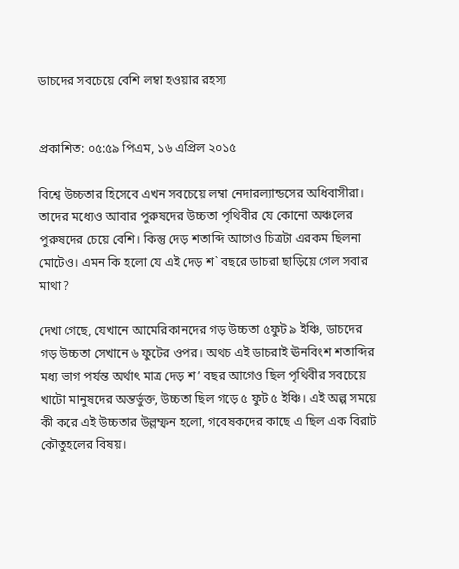ডাচদের সবচেয়ে বেশি লম্বা হওয়ার রহস্য


প্রকাশিত: ০৫:৫৯ পিএম, ১৬ এপ্রিল ২০১৫

বিশ্বে উচ্চতার হিসেবে এখন সবচেয়ে লম্বা নেদারল্যান্ডসের অধিবাসীরা। তাদের মধ্যেও আবার পুরুষদের উচ্চতা পৃথিবীর যে কোনো অঞ্চলের পুরুষদের চেয়ে বেশি। কিন্তু দেড় শতাব্দি আগেও চিত্রটা এরকম ছিলনা মোটেও। এমন কি হলো যে এই দেড় শ` বছরে ডাচরা ছাড়িয়ে গেল সবার মাথা?

দেখা গেছে, যেখানে আমেরিকানদের গড় উচ্চতা ৫ফুট ৯ ইঞ্চি, ডাচদের গড় উচ্চতা সেখানে ৬ ফুটের ওপর। অথচ এই ডাচরাই ঊনবিংশ শতাব্দির মধ্য ভাগ পর্যন্ত অর্থাৎ মাত্র দেড় শ’ বছর আগেও ছিল পৃথিবীর সবচেয়ে খাটো মানুষদের অন্তর্ভুক্ত, উচ্চতা ছিল গড়ে ৫ ফুট ৫ ইঞ্চি। এই অল্প সময়ে কী করে এই উচ্চতার উল্লম্ফন হলো, গবেষকদের কাছে এ ছিল এক বিরাট কৌতুহলের বিষয়।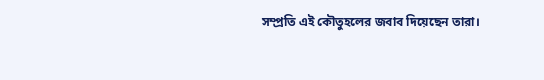সম্প্রতি এই কৌতুহলের জবাব দিয়েছেন তারা।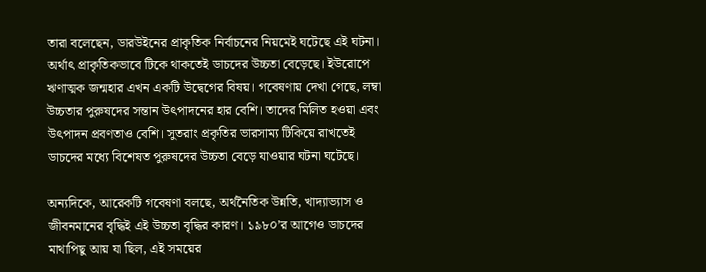তারা বলেছেন, ডারউইনের প্রাকৃতিক নির্বাচনের নিয়মেই ঘটেছে এই ঘটনা। অর্থাৎ প্রাকৃতিকভাবে টিকে থাকতেই ডাচদের উচ্চতা বেড়েছে। ইউরোপে ঋণাত্মক জন্মহার এখন একটি উদ্বেগের বিষয়। গবেষণায় দেখা গেছে, লম্বা উচ্চতার পুরুষদের সন্তান উৎপাদনের হার বেশি। তাদের মিলিত হওয়া এবং উৎপাদন প্রবণতাও বেশি। সুতরাং প্রকৃতির ভারসাম্য টিকিয়ে রাখতেই ডাচদের মধ্যে বিশেষত পুরুষদের উচ্চতা বেড়ে যাওয়ার ঘটনা ঘটেছে।

অন্যদিকে, আরেকটি গবেষণা বলছে, অর্থনৈতিক উন্নতি, খাদ্যাভ্যাস ও জীবনমানের বৃদ্ধিই এই উচ্চতা বৃদ্ধির কারণ। ১৯৮০’র আগেও ডাচদের মাথাপিছু আয় যা ছিল, এই সময়ের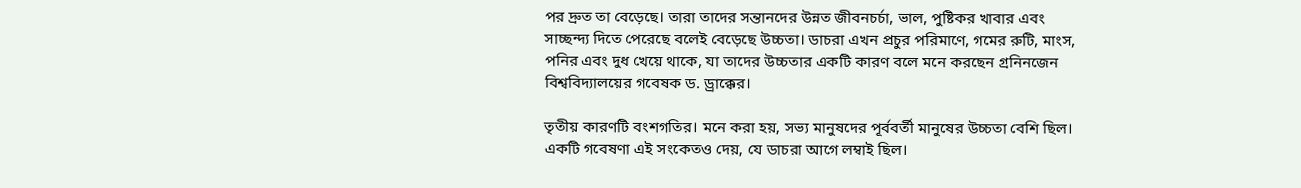পর দ্রুত তা বেড়েছে। তারা তাদের সন্তানদের উন্নত জীবনচর্চা, ভাল, পুষ্টিকর খাবার এবং সাচ্ছন্দ্য দিতে পেরেছে বলেই বেড়েছে উচ্চতা। ডাচরা এখন প্রচুর পরিমাণে, গমের রুটি, মাংস, পনির এবং দুধ খেয়ে থাকে, যা তাদের উচ্চতার একটি কারণ বলে মনে করছেন গ্রনিনজেন বিশ্ববিদ্যালয়ের গবেষক ড. ড্রাক্কের।

তৃতীয় কারণটি বংশগতির। মনে করা হয়, সভ্য মানুষদের পূর্ববর্তী মানুষের উচ্চতা বেশি ছিল। একটি গবেষণা এই সংকেতও দেয়, যে ডাচরা আগে লম্বাই ছিল।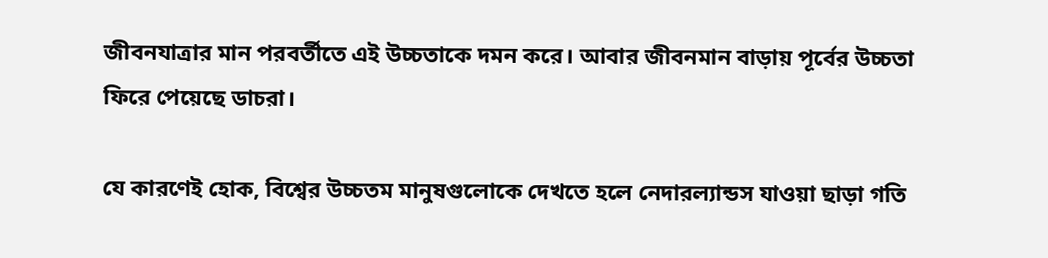জীবনযাত্রার মান পরবর্তীতে এই উচ্চতাকে দমন করে। আবার জীবনমান বাড়ায় পূর্বের উচ্চতা ফিরে পেয়েছে ডাচরা।

যে কারণেই হোক, বিশ্বের উচ্চতম মানুষগুলোকে দেখতে হলে নেদারল্যান্ডস যাওয়া ছাড়া গতি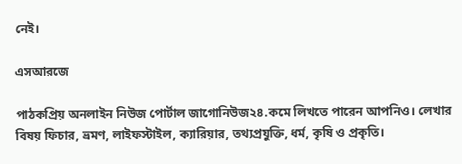নেই।

এসআরজে

পাঠকপ্রিয় অনলাইন নিউজ পোর্টাল জাগোনিউজ২৪.কমে লিখতে পারেন আপনিও। লেখার বিষয় ফিচার, ভ্রমণ, লাইফস্টাইল, ক্যারিয়ার, তথ্যপ্রযুক্তি, ধর্ম, কৃষি ও প্রকৃতি।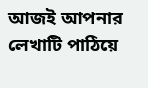আজই আপনার লেখাটি পাঠিয়ে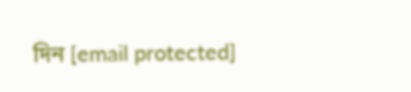দিন [email protected]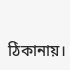ঠিকানায়।